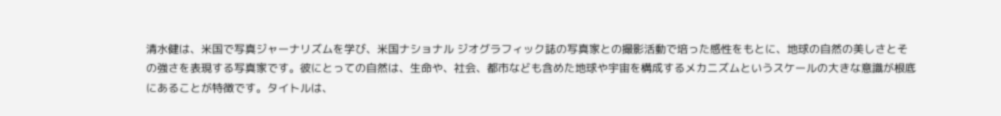清水健は、米国で写真ジャーナリズムを学び、米国ナショナル ジオグラフィック誌の写真家との撮影活動で培った感性をもとに、地球の自然の美しさとその強さを表現する写真家です。彼にとっての自然は、生命や、社会、都市なども含めた地球や宇宙を構成するメカニズムというスケールの大きな意識が根底にあることが特徴です。タイトルは、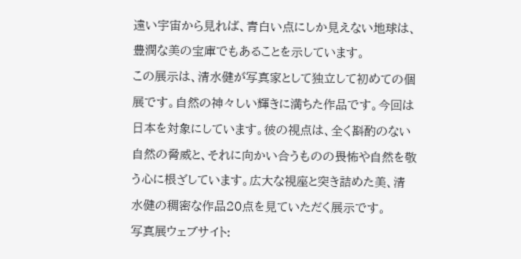遠い宇宙から見れば、青白い点にしか見えない地球は、豊潤な美の宝庫でもあることを示しています。
この展示は、清水健が写真家として独立して初めての個展です。自然の神々しい輝きに満ちた作品です。今回は日本を対象にしています。彼の視点は、全く斟酌のない自然の脅威と、それに向かい合うものの畏怖や自然を敬う心に根ざしています。広大な視座と突き詰めた美、清水健の稠密な作品20点を見ていただく展示です。
写真展ウェブサイト: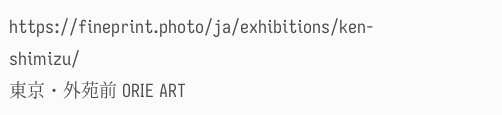https://fineprint.photo/ja/exhibitions/ken-shimizu/
東京・外苑前 ORIE ART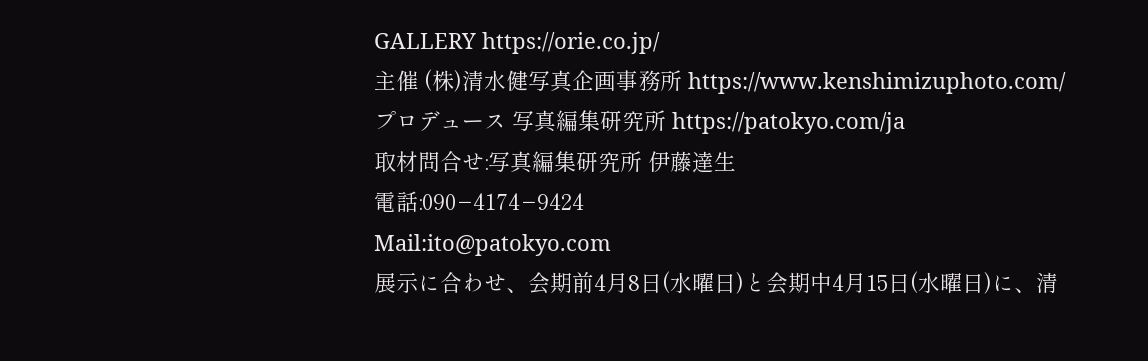GALLERY https://orie.co.jp/
主催 (株)清水健写真企画事務所 https://www.kenshimizuphoto.com/
プロデュース 写真編集研究所 https://patokyo.com/ja
取材問合せ:写真編集研究所 伊藤達生
電話:090−4174−9424
Mail:ito@patokyo.com
展示に合わせ、会期前4月8日(水曜日)と会期中4月15日(水曜日)に、清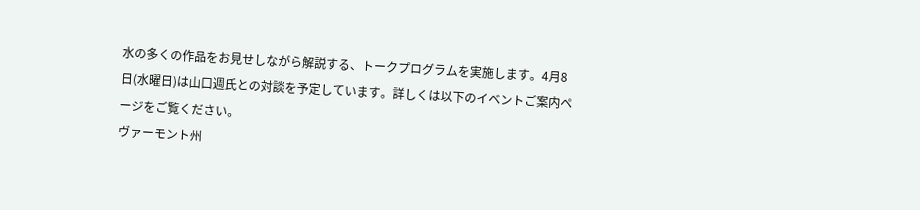水の多くの作品をお見せしながら解説する、トークプログラムを実施します。4月8日(水曜日)は山口週氏との対談を予定しています。詳しくは以下のイベントご案内ページをご覧ください。
ヴァーモント州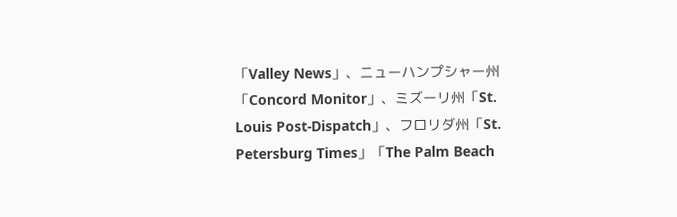「Valley News」、ニューハンプシャー州「Concord Monitor」、ミズーリ州「St. Louis Post-Dispatch」、フロリダ州「St. Petersburg Times」「The Palm Beach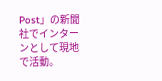Post」の新聞社でインターンとして現地で活動。